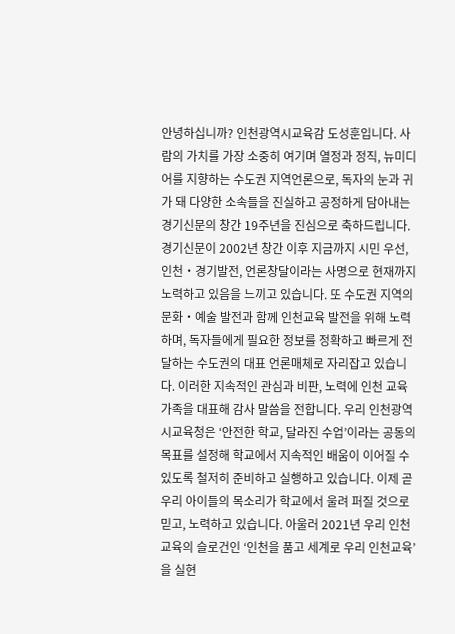안녕하십니까? 인천광역시교육감 도성훈입니다. 사람의 가치를 가장 소중히 여기며 열정과 정직, 뉴미디어를 지향하는 수도권 지역언론으로, 독자의 눈과 귀가 돼 다양한 소속들을 진실하고 공정하게 담아내는 경기신문의 창간 19주년을 진심으로 축하드립니다. 경기신문이 2002년 창간 이후 지금까지 시민 우선, 인천‧경기발전, 언론창달이라는 사명으로 현재까지 노력하고 있음을 느끼고 있습니다. 또 수도권 지역의 문화‧예술 발전과 함께 인천교육 발전을 위해 노력하며, 독자들에게 필요한 정보를 정확하고 빠르게 전달하는 수도권의 대표 언론매체로 자리잡고 있습니다. 이러한 지속적인 관심과 비판, 노력에 인천 교육가족을 대표해 감사 말씀을 전합니다. 우리 인천광역시교육청은 ‘안전한 학교, 달라진 수업’이라는 공동의 목표를 설정해 학교에서 지속적인 배움이 이어질 수 있도록 철저히 준비하고 실행하고 있습니다. 이제 곧 우리 아이들의 목소리가 학교에서 울려 퍼질 것으로 믿고, 노력하고 있습니다. 아울러 2021년 우리 인천교육의 슬로건인 ‘인천을 품고 세계로 우리 인천교육’을 실현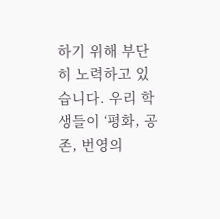하기 위해 부단히 노력하고 있습니다. 우리 학생들이 ‘평화, 공존, 번영의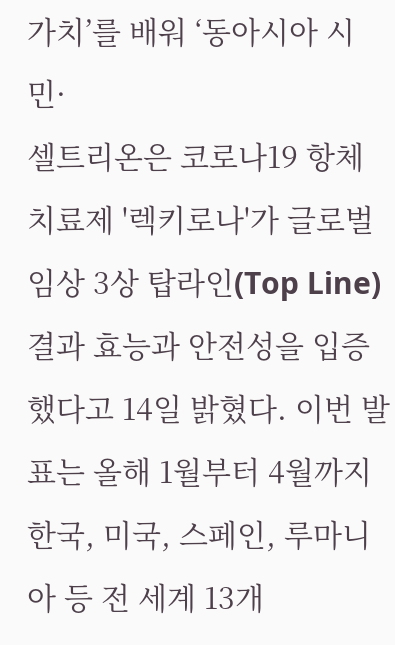가치’를 배워 ‘동아시아 시민·
셀트리온은 코로나19 항체 치료제 '렉키로나'가 글로벌 임상 3상 탑라인(Top Line) 결과 효능과 안전성을 입증했다고 14일 밝혔다. 이번 발표는 올해 1월부터 4월까지 한국, 미국, 스페인, 루마니아 등 전 세계 13개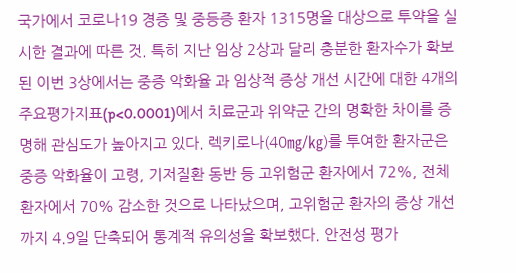국가에서 코로나19 경증 및 중등증 환자 1315명을 대상으로 투약을 실시한 결과에 따른 것. 특히 지난 임상 2상과 달리 충분한 환자수가 확보된 이번 3상에서는 중증 악화율 과 임상적 증상 개선 시간에 대한 4개의 주요평가지표(p<0.0001)에서 치료군과 위약군 간의 명확한 차이를 증명해 관심도가 높아지고 있다. 렉키로나(40㎎/㎏)를 투여한 환자군은 중증 악화율이 고령, 기저질환 동반 등 고위험군 환자에서 72%, 전체 환자에서 70% 감소한 것으로 나타났으며, 고위험군 환자의 증상 개선까지 4.9일 단축되어 통계적 유의성을 확보했다. 안전성 평가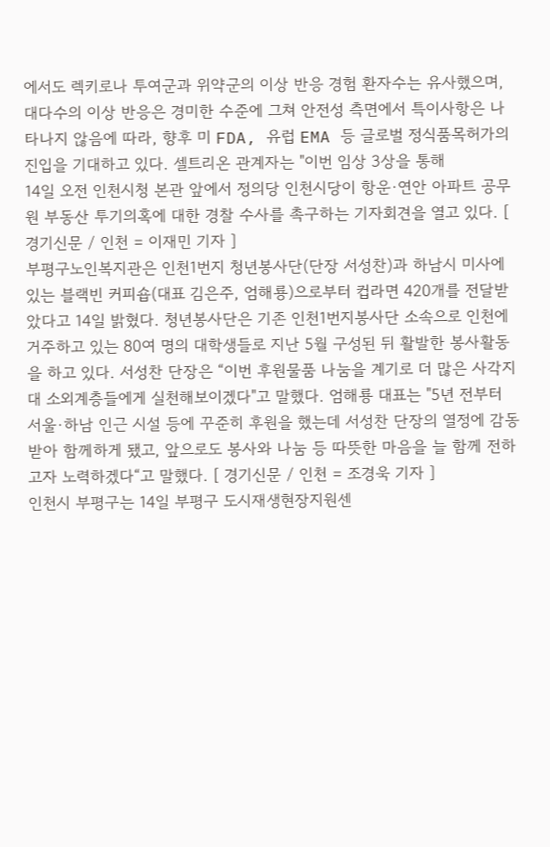에서도 렉키로나 투여군과 위약군의 이상 반응 경험 환자수는 유사했으며, 대다수의 이상 반응은 경미한 수준에 그쳐 안전성 측면에서 특이사항은 나타나지 않음에 따라, 향후 미 FDA, 유럽 EMA 등 글로벌 정식품목허가의 진입을 기대하고 있다. 셀트리온 관계자는 "이번 임상 3상을 통해
14일 오전 인천시청 본관 앞에서 정의당 인천시당이 항운·연안 아파트 공무원 부동산 투기의혹에 대한 경찰 수사를 촉구하는 기자회견을 열고 있다. [ 경기신문 / 인천 = 이재민 기자 ]
부평구노인복지관은 인천1번지 청년봉사단(단장 서성찬)과 하남시 미사에 있는 블랙빈 커피숍(대표 김은주, 엄해룡)으로부터 컵라면 420개를 전달받았다고 14일 밝혔다. 청년봉사단은 기존 인천1번지봉사단 소속으로 인천에 거주하고 있는 80여 명의 대학생들로 지난 5월 구성된 뒤 활발한 봉사활동을 하고 있다. 서성찬 단장은 “이번 후원물품 나눔을 계기로 더 많은 사각지대 소외계층들에게 실천해보이겠다"고 말했다. 엄해룡 대표는 "5년 전부터 서울·하남 인근 시설 등에 꾸준히 후원을 했는데 서성찬 단장의 열정에 감동받아 함께하게 됐고, 앞으로도 봉사와 나눔 등 따뜻한 마음을 늘 함께 전하고자 노력하겠다“고 말했다. [ 경기신문 / 인천 = 조경욱 기자 ]
인천시 부평구는 14일 부평구 도시재생현장지원센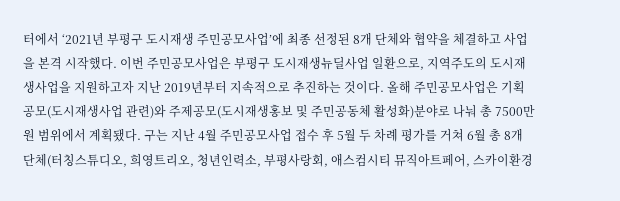터에서 ‘2021년 부평구 도시재생 주민공모사업’에 최종 선정된 8개 단체와 협약을 체결하고 사업을 본격 시작했다. 이번 주민공모사업은 부평구 도시재생뉴딜사업 일환으로, 지역주도의 도시재생사업을 지원하고자 지난 2019년부터 지속적으로 추진하는 것이다. 올해 주민공모사업은 기획공모(도시재생사업 관련)와 주제공모(도시재생홍보 및 주민공동체 활성화)분야로 나눠 총 7500만 원 범위에서 계획됐다. 구는 지난 4월 주민공모사업 접수 후 5월 두 차례 평가를 거쳐 6월 총 8개 단체(터칭스튜디오, 희영트리오, 청년인력소, 부평사랑회, 애스컴시티 뮤직아트페어, 스카이환경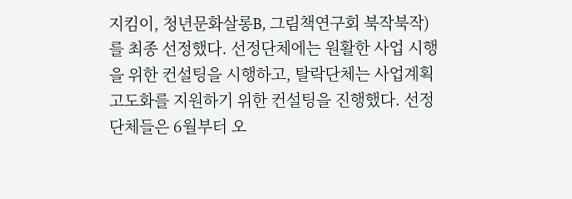지킴이, 청년문화살롱B, 그림책연구회 북작북작)를 최종 선정했다. 선정단체에는 원활한 사업 시행을 위한 컨설팅을 시행하고, 탈락단체는 사업계획 고도화를 지원하기 위한 컨설팅을 진행했다. 선정단체들은 6월부터 오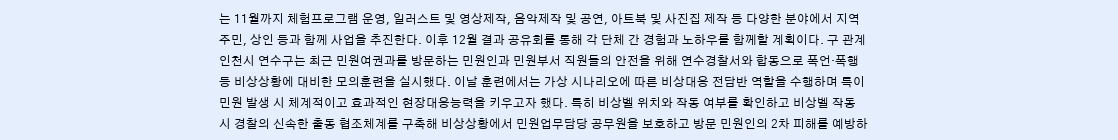는 11월까지 체험프로그램 운영, 일러스트 및 영상제작, 음악제작 및 공연, 아트북 및 사진집 제작 등 다양한 분야에서 지역주민, 상인 등과 함께 사업을 추진한다. 이후 12월 결과 공유회를 통해 각 단체 간 경험과 노하우를 함께할 계획이다. 구 관계
인천시 연수구는 최근 민원여권과를 방문하는 민원인과 민원부서 직원들의 안전을 위해 연수경찰서와 합동으로 폭언·폭행 등 비상상황에 대비한 모의훈련을 실시했다. 이날 훈련에서는 가상 시나리오에 따른 비상대응 전담반 역할을 수행하며 특이민원 발생 시 체계적이고 효과적인 현장대응능력을 키우고자 했다. 특히 비상벨 위치와 작동 여부를 확인하고 비상벨 작동 시 경찰의 신속한 출동 협조체계를 구축해 비상상황에서 민원업무담당 공무원을 보호하고 방문 민원인의 2차 피해를 예방하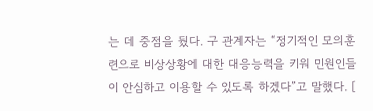는 데 중점을 뒀다. 구 관계자는 “정기적인 모의훈련으로 비상상황에 대한 대응능력을 키워 민원인들이 안심하고 이용할 수 있도록 하겠다”고 말했다. [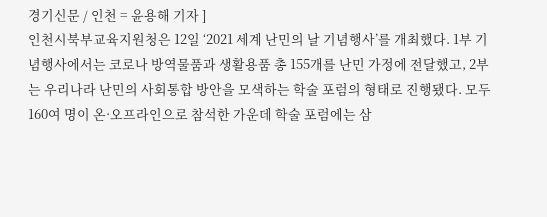경기신문 / 인천 = 윤용해 기자 ]
인천시북부교육지원청은 12일 ‘2021 세계 난민의 날 기념행사’를 개최했다. 1부 기념행사에서는 코로나 방역물품과 생활용품 총 155개를 난민 가정에 전달했고, 2부는 우리나라 난민의 사회통합 방안을 모색하는 학술 포럼의 형태로 진행됐다. 모두 160여 명이 온·오프라인으로 참석한 가운데 학술 포럼에는 삼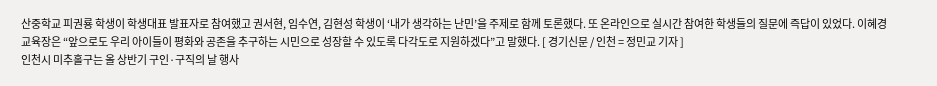산중학교 피권룡 학생이 학생대표 발표자로 참여했고 권서현, 임수연, 김현성 학생이 ‘내가 생각하는 난민’을 주제로 함께 토론했다. 또 온라인으로 실시간 참여한 학생들의 질문에 즉답이 있었다. 이혜경 교육장은 “앞으로도 우리 아이들이 평화와 공존을 추구하는 시민으로 성장할 수 있도록 다각도로 지원하겠다”고 말했다. [ 경기신문 / 인천 = 정민교 기자 ]
인천시 미추홀구는 올 상반기 구인·구직의 날 행사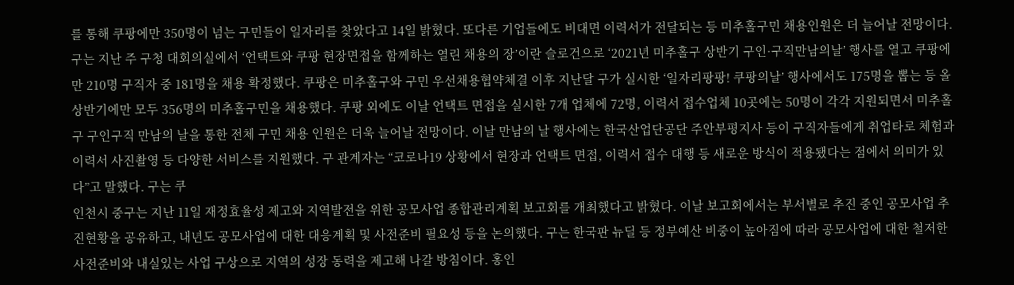를 통해 쿠팡에만 350명이 넘는 구민들이 일자리를 찾았다고 14일 밝혔다. 또다른 기업들에도 비대면 이력서가 전달되는 등 미추홀구민 채용인원은 더 늘어날 전망이다. 구는 지난 주 구청 대회의실에서 ‘언택트와 쿠팡 현장면접을 함께하는 열린 채용의 장’이란 슬로건으로 ‘2021년 미추홀구 상반기 구인·구직만남의날’ 행사를 열고 쿠팡에만 210명 구직자 중 181명을 채용 확정했다. 쿠팡은 미추홀구와 구민 우선채용협약체결 이후 지난달 구가 실시한 ‘일자리팡팡! 쿠팡의날’ 행사에서도 175명을 뽑는 등 올 상반기에만 모두 356명의 미추홀구민을 채용했다. 쿠팡 외에도 이날 언택트 면접을 실시한 7개 업체에 72명, 이력서 접수업체 10곳에는 50명이 각각 지원되면서 미추홀구 구인구직 만남의 날을 통한 전체 구민 채용 인원은 더욱 늘어날 전망이다. 이날 만남의 날 행사에는 한국산업단공단 주안부평지사 등이 구직자들에게 취업타로 체험과 이력서 사진촬영 등 다양한 서비스를 지원했다. 구 관계자는 “코로나19 상황에서 현장과 언택트 면접, 이력서 접수 대행 등 새로운 방식이 적용됐다는 점에서 의미가 있다”고 말했다. 구는 쿠
인천시 중구는 지난 11일 재정효율성 제고와 지역발전을 위한 공모사업 종합관리계획 보고회를 개최했다고 밝혔다. 이날 보고회에서는 부서별로 추진 중인 공모사업 추진현황을 공유하고, 내년도 공모사업에 대한 대응계획 및 사전준비 필요성 등을 논의했다. 구는 한국판 뉴딜 등 정부예산 비중이 높아짐에 따라 공모사업에 대한 철저한 사전준비와 내실있는 사업 구상으로 지역의 성장 동력을 제고해 나갈 방침이다. 홍인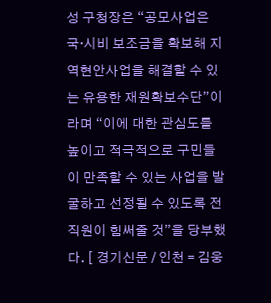성 구청장은 “공모사업은 국·시비 보조금을 확보해 지역현안사업을 해결할 수 있는 유용한 재원확보수단”이라며 “이에 대한 관심도를 높이고 적극적으로 구민들이 만족할 수 있는 사업을 발굴하고 선정될 수 있도록 전 직원이 힘써줄 것”을 당부했다. [ 경기신문 / 인천 = 김웅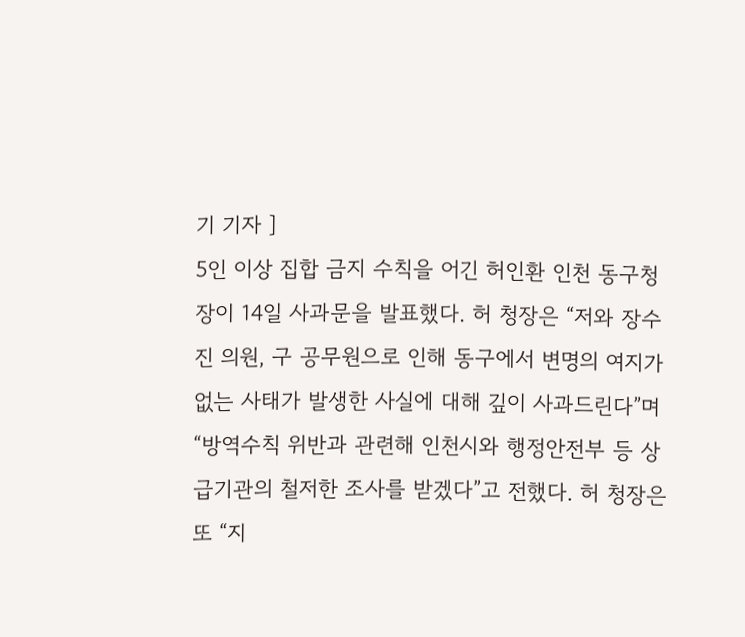기 기자 ]
5인 이상 집합 금지 수칙을 어긴 허인환 인천 동구청장이 14일 사과문을 발표했다. 허 청장은 “저와 장수진 의원, 구 공무원으로 인해 동구에서 변명의 여지가 없는 사태가 발생한 사실에 대해 깊이 사과드린다”며 “방역수칙 위반과 관련해 인천시와 행정안전부 등 상급기관의 철저한 조사를 받겠다”고 전했다. 허 청장은 또 “지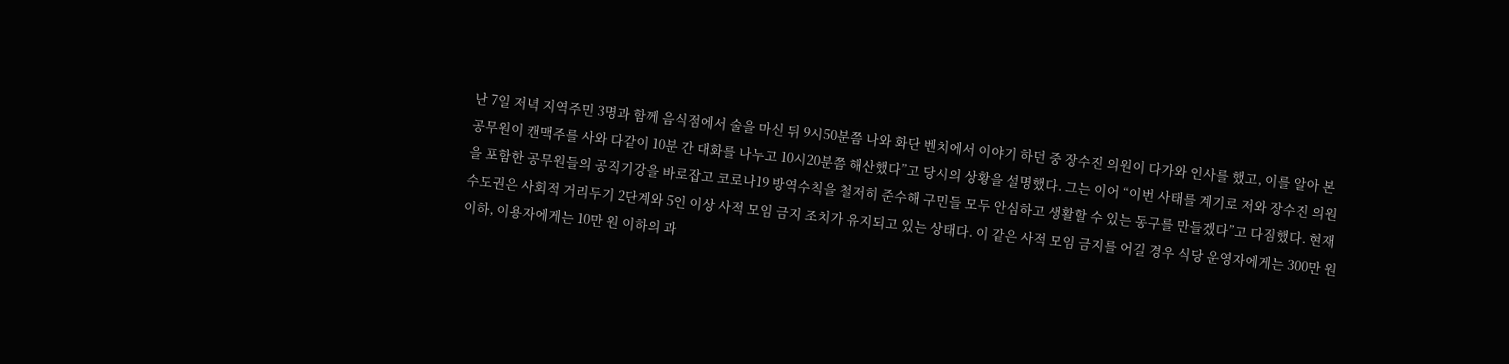난 7일 저녁 지역주민 3명과 함께 음식점에서 술을 마신 뒤 9시50분쯤 나와 화단 벤치에서 이야기 하던 중 장수진 의원이 다가와 인사를 했고, 이를 알아 본 공무원이 캔맥주를 사와 다같이 10분 간 대화를 나누고 10시20분쯤 해산했다”고 당시의 상황을 설명했다. 그는 이어 “이번 사태를 계기로 저와 장수진 의원을 포함한 공무원들의 공직기강을 바로잡고 코로나19 방역수칙을 철저히 준수해 구민들 모두 안심하고 생활할 수 있는 동구를 만들겠다”고 다짐했다. 현재 수도권은 사회적 거리두기 2단계와 5인 이상 사적 모임 금지 조치가 유지되고 있는 상태다. 이 같은 사적 모임 금지를 어길 경우 식당 운영자에게는 300만 원 이하, 이용자에게는 10만 원 이하의 과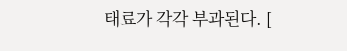태료가 각각 부과된다. [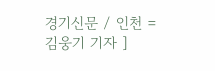경기신문 / 인천 = 김웅기 기자 ]